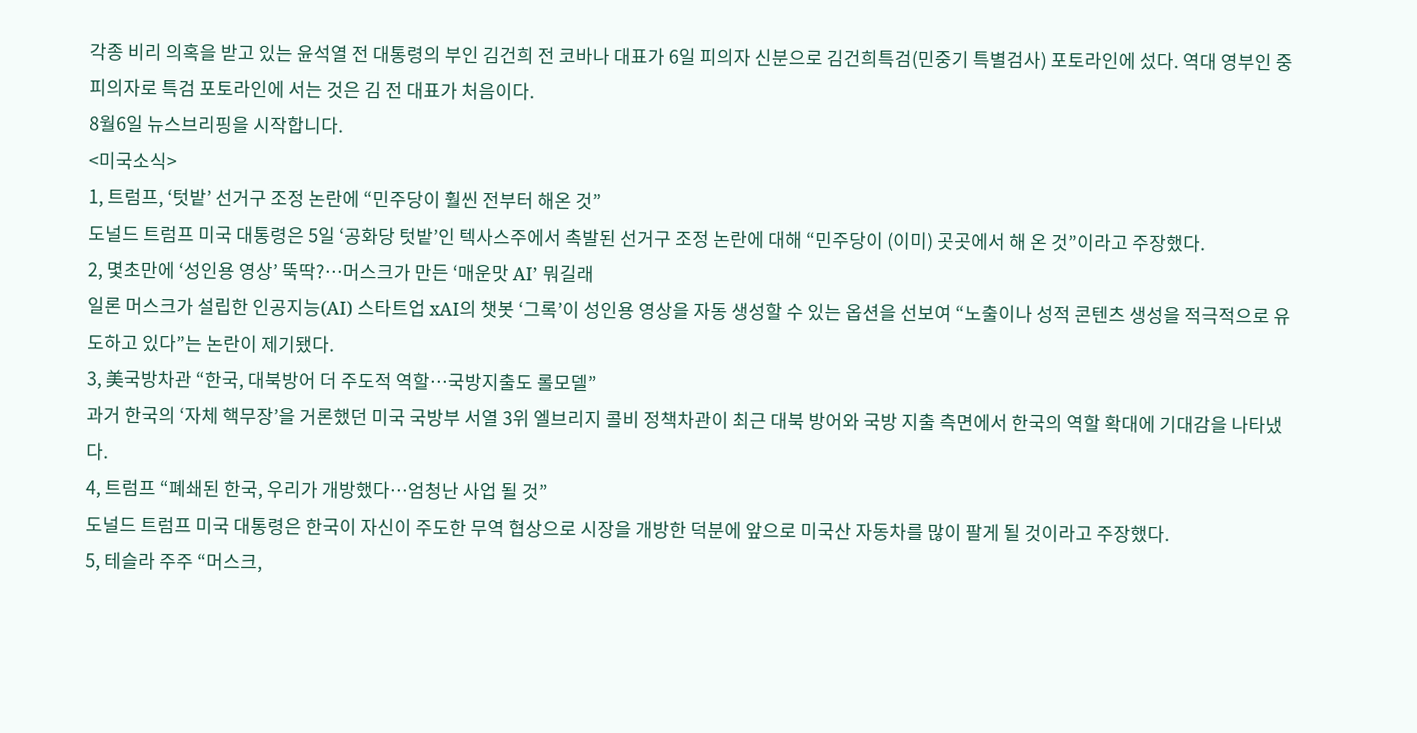각종 비리 의혹을 받고 있는 윤석열 전 대통령의 부인 김건희 전 코바나 대표가 6일 피의자 신분으로 김건희특검(민중기 특별검사) 포토라인에 섰다. 역대 영부인 중 피의자로 특검 포토라인에 서는 것은 김 전 대표가 처음이다.
8월6일 뉴스브리핑을 시작합니다.
<미국소식>
1, 트럼프, ‘텃밭’ 선거구 조정 논란에 “민주당이 훨씬 전부터 해온 것”
도널드 트럼프 미국 대통령은 5일 ‘공화당 텃밭’인 텍사스주에서 촉발된 선거구 조정 논란에 대해 “민주당이 (이미) 곳곳에서 해 온 것”이라고 주장했다.
2, 몇초만에 ‘성인용 영상’ 뚝딱?…머스크가 만든 ‘매운맛 AI’ 뭐길래
일론 머스크가 설립한 인공지능(AI) 스타트업 xAI의 챗봇 ‘그록’이 성인용 영상을 자동 생성할 수 있는 옵션을 선보여 “노출이나 성적 콘텐츠 생성을 적극적으로 유도하고 있다”는 논란이 제기됐다.
3, 美국방차관 “한국, 대북방어 더 주도적 역할…국방지출도 롤모델”
과거 한국의 ‘자체 핵무장’을 거론했던 미국 국방부 서열 3위 엘브리지 콜비 정책차관이 최근 대북 방어와 국방 지출 측면에서 한국의 역할 확대에 기대감을 나타냈다.
4, 트럼프 “폐쇄된 한국, 우리가 개방했다…엄청난 사업 될 것”
도널드 트럼프 미국 대통령은 한국이 자신이 주도한 무역 협상으로 시장을 개방한 덕분에 앞으로 미국산 자동차를 많이 팔게 될 것이라고 주장했다.
5, 테슬라 주주 “머스크,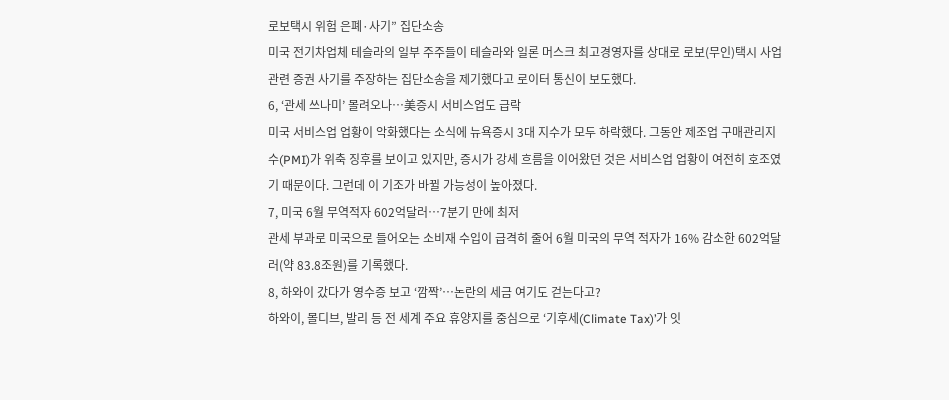로보택시 위험 은폐·사기” 집단소송
미국 전기차업체 테슬라의 일부 주주들이 테슬라와 일론 머스크 최고경영자를 상대로 로보(무인)택시 사업 관련 증권 사기를 주장하는 집단소송을 제기했다고 로이터 통신이 보도했다.
6, ‘관세 쓰나미’ 몰려오나…美증시 서비스업도 급락
미국 서비스업 업황이 악화했다는 소식에 뉴욕증시 3대 지수가 모두 하락했다. 그동안 제조업 구매관리지수(PMI)가 위축 징후를 보이고 있지만, 증시가 강세 흐름을 이어왔던 것은 서비스업 업황이 여전히 호조였기 때문이다. 그런데 이 기조가 바뀔 가능성이 높아졌다.
7, 미국 6월 무역적자 602억달러…7분기 만에 최저
관세 부과로 미국으로 들어오는 소비재 수입이 급격히 줄어 6월 미국의 무역 적자가 16% 감소한 602억달러(약 83.8조원)를 기록했다.
8, 하와이 갔다가 영수증 보고 ‘깜짝’…논란의 세금 여기도 걷는다고?
하와이, 몰디브, 발리 등 전 세계 주요 휴양지를 중심으로 ‘기후세(Climate Tax)’가 잇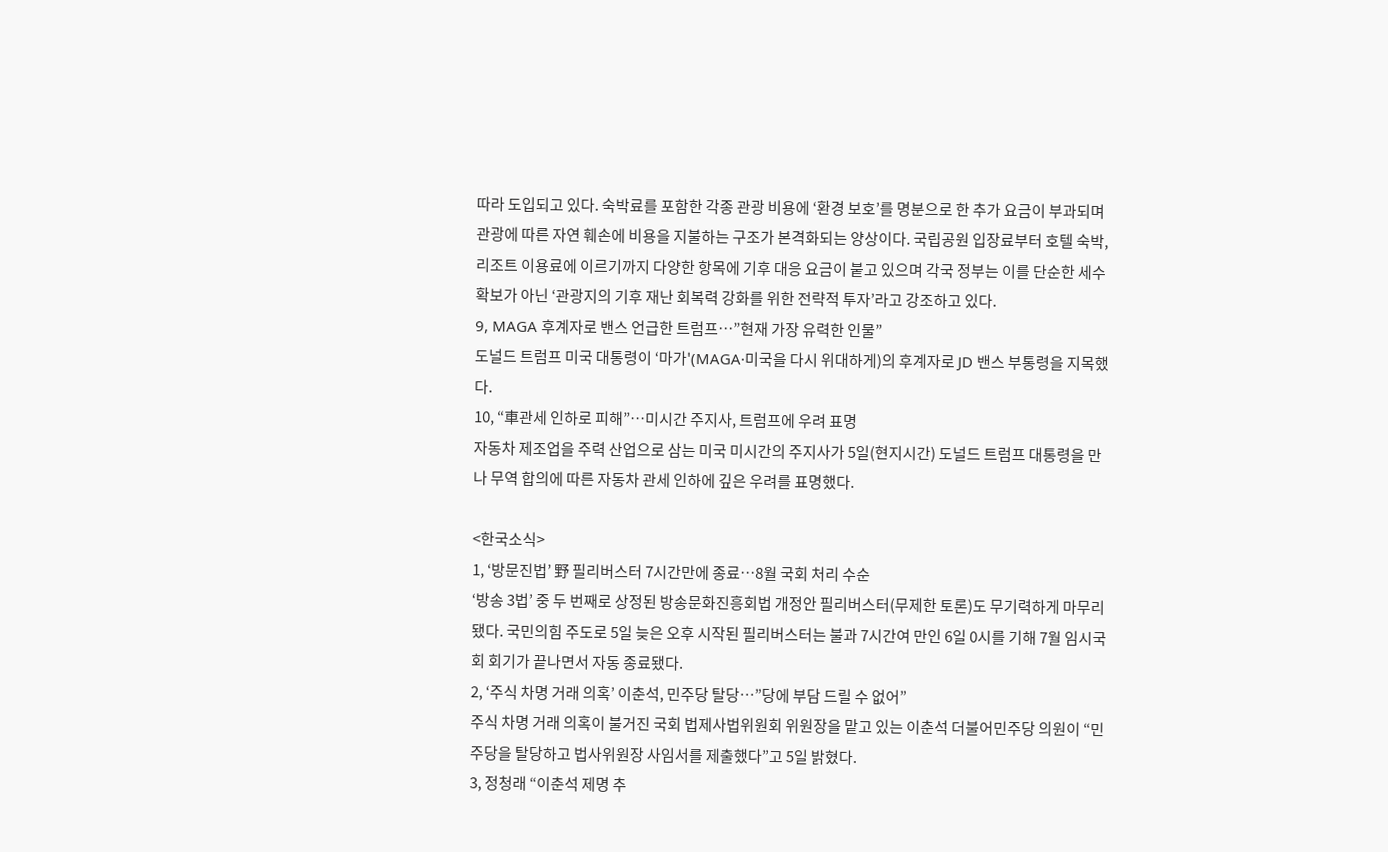따라 도입되고 있다. 숙박료를 포함한 각종 관광 비용에 ‘환경 보호’를 명분으로 한 추가 요금이 부과되며 관광에 따른 자연 훼손에 비용을 지불하는 구조가 본격화되는 양상이다. 국립공원 입장료부터 호텔 숙박, 리조트 이용료에 이르기까지 다양한 항목에 기후 대응 요금이 붙고 있으며 각국 정부는 이를 단순한 세수 확보가 아닌 ‘관광지의 기후 재난 회복력 강화를 위한 전략적 투자’라고 강조하고 있다.
9, MAGA 후계자로 밴스 언급한 트럼프…”현재 가장 유력한 인물”
도널드 트럼프 미국 대통령이 ‘마가'(MAGA·미국을 다시 위대하게)의 후계자로 JD 밴스 부통령을 지목했다.
10, “車관세 인하로 피해”…미시간 주지사, 트럼프에 우려 표명
자동차 제조업을 주력 산업으로 삼는 미국 미시간의 주지사가 5일(현지시간) 도널드 트럼프 대통령을 만나 무역 합의에 따른 자동차 관세 인하에 깊은 우려를 표명했다.

<한국소식>
1, ‘방문진법’ 野 필리버스터 7시간만에 종료…8월 국회 처리 수순
‘방송 3법’ 중 두 번째로 상정된 방송문화진흥회법 개정안 필리버스터(무제한 토론)도 무기력하게 마무리됐다. 국민의힘 주도로 5일 늦은 오후 시작된 필리버스터는 불과 7시간여 만인 6일 0시를 기해 7월 임시국회 회기가 끝나면서 자동 종료됐다.
2, ‘주식 차명 거래 의혹’ 이춘석, 민주당 탈당…”당에 부담 드릴 수 없어”
주식 차명 거래 의혹이 불거진 국회 법제사법위원회 위원장을 맡고 있는 이춘석 더불어민주당 의원이 “민주당을 탈당하고 법사위원장 사임서를 제출했다”고 5일 밝혔다.
3, 정청래 “이춘석 제명 추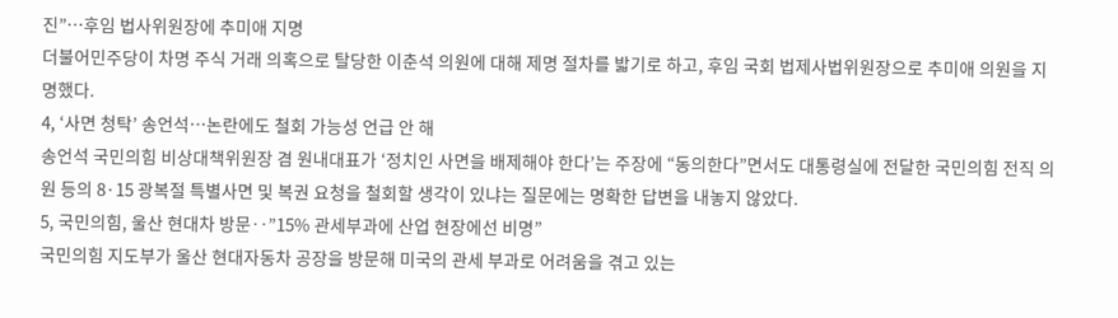진”…후임 법사위원장에 추미애 지명
더불어민주당이 차명 주식 거래 의혹으로 탈당한 이춘석 의원에 대해 제명 절차를 밟기로 하고, 후임 국회 법제사법위원장으로 추미애 의원을 지명했다.
4, ‘사면 청탁’ 송언석…논란에도 철회 가능성 언급 안 해
송언석 국민의힘 비상대책위원장 겸 원내대표가 ‘정치인 사면을 배제해야 한다’는 주장에 “동의한다”면서도 대통령실에 전달한 국민의힘 전직 의원 등의 8·15 광복절 특별사면 및 복권 요청을 철회할 생각이 있냐는 질문에는 명확한 답변을 내놓지 않았다.
5, 국민의힘, 울산 현대차 방문‥”15% 관세부과에 산업 현장에선 비명”
국민의힘 지도부가 울산 현대자동차 공장을 방문해 미국의 관세 부과로 어려움을 겪고 있는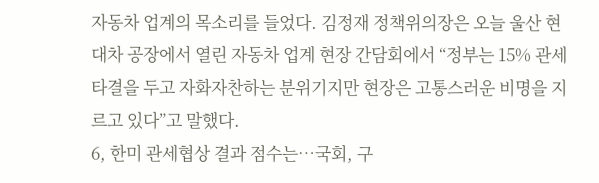자동차 업계의 목소리를 들었다. 김정재 정책위의장은 오늘 울산 현대차 공장에서 열린 자동차 업계 현장 간담회에서 “정부는 15% 관세 타결을 두고 자화자찬하는 분위기지만 현장은 고통스러운 비명을 지르고 있다”고 말했다.
6, 한미 관세협상 결과 점수는…국회, 구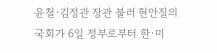윤철·김정관 장관 불러 현안질의
국회가 6일 정부로부터 한·미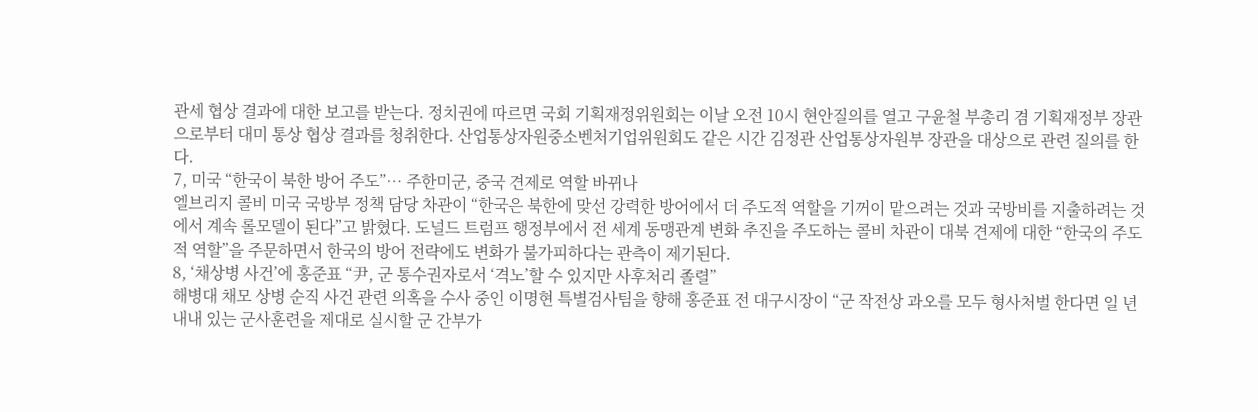관세 협상 결과에 대한 보고를 받는다. 정치권에 따르면 국회 기획재정위원회는 이날 오전 10시 현안질의를 열고 구윤철 부총리 겸 기획재정부 장관으로부터 대미 통상 협상 결과를 청취한다. 산업통상자원중소벤처기업위원회도 같은 시간 김정관 산업통상자원부 장관을 대상으로 관련 질의를 한다.
7, 미국 “한국이 북한 방어 주도”… 주한미군, 중국 견제로 역할 바뀌나
엘브리지 콜비 미국 국방부 정책 담당 차관이 “한국은 북한에 맞선 강력한 방어에서 더 주도적 역할을 기꺼이 맡으려는 것과 국방비를 지출하려는 것에서 계속 롤모델이 된다”고 밝혔다. 도널드 트럼프 행정부에서 전 세계 동맹관계 변화 추진을 주도하는 콜비 차관이 대북 견제에 대한 “한국의 주도적 역할”을 주문하면서 한국의 방어 전략에도 변화가 불가피하다는 관측이 제기된다.
8, ‘채상병 사건’에 홍준표 “尹, 군 통수권자로서 ‘격노’할 수 있지만 사후처리 졸렬”
해병대 채모 상병 순직 사건 관련 의혹을 수사 중인 이명현 특별검사팀을 향해 홍준표 전 대구시장이 “군 작전상 과오를 모두 형사처벌 한다면 일 년 내내 있는 군사훈련을 제대로 실시할 군 간부가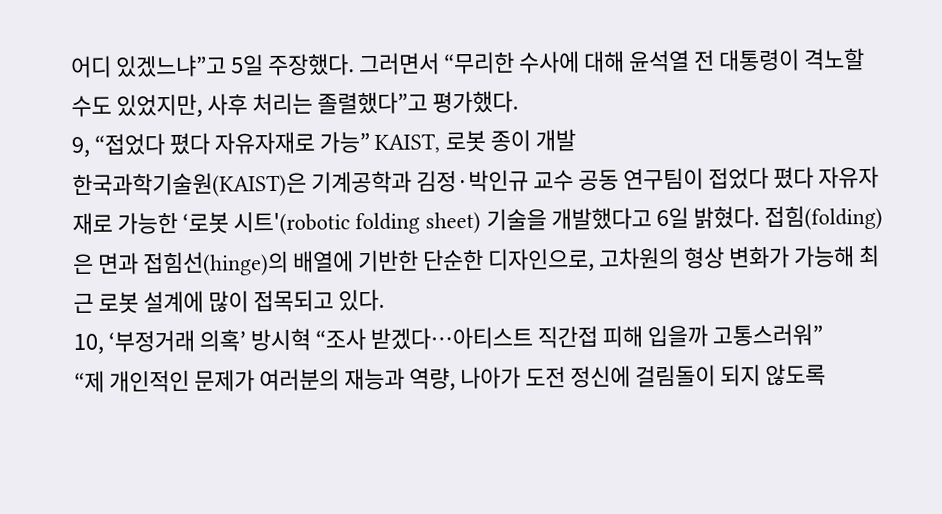어디 있겠느냐”고 5일 주장했다. 그러면서 “무리한 수사에 대해 윤석열 전 대통령이 격노할 수도 있었지만, 사후 처리는 졸렬했다”고 평가했다.
9, “접었다 폈다 자유자재로 가능” KAIST, 로봇 종이 개발
한국과학기술원(KAIST)은 기계공학과 김정·박인규 교수 공동 연구팀이 접었다 폈다 자유자재로 가능한 ‘로봇 시트'(robotic folding sheet) 기술을 개발했다고 6일 밝혔다. 접힘(folding)은 면과 접힘선(hinge)의 배열에 기반한 단순한 디자인으로, 고차원의 형상 변화가 가능해 최근 로봇 설계에 많이 접목되고 있다.
10, ‘부정거래 의혹’ 방시혁 “조사 받겠다…아티스트 직간접 피해 입을까 고통스러워”
“제 개인적인 문제가 여러분의 재능과 역량, 나아가 도전 정신에 걸림돌이 되지 않도록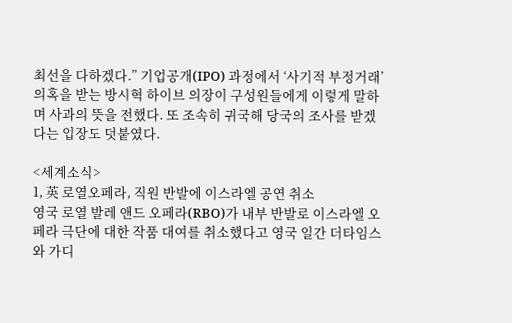최선을 다하겠다.” 기업공개(IPO) 과정에서 ‘사기적 부정거래’ 의혹을 받는 방시혁 하이브 의장이 구성원들에게 이렇게 말하며 사과의 뜻을 전했다. 또 조속히 귀국해 당국의 조사를 받겠다는 입장도 덧붙였다.

<세계소식>
1, 英 로열오페라, 직원 반발에 이스라엘 공연 취소
영국 로열 발레 앤드 오페라(RBO)가 내부 반발로 이스라엘 오페라 극단에 대한 작품 대여를 취소했다고 영국 일간 더타임스와 가디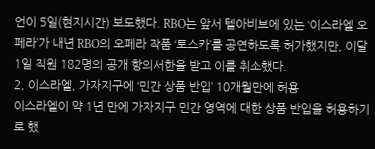언이 5일(현지시간) 보도했다. RBO는 앞서 텔아비브에 있는 ‘이스라엘 오페라’가 내년 RBO의 오페라 작품 ‘토스카’를 공연하도록 허가했지만, 이달 1일 직원 182명의 공개 항의서한을 받고 이를 취소했다.
2, 이스라엘, 가자지구에 ‘민간 상품 반입’ 10개월만에 허용
이스라엘이 약 1년 만에 가자지구 민간 영역에 대한 상품 반입을 허용하기로 했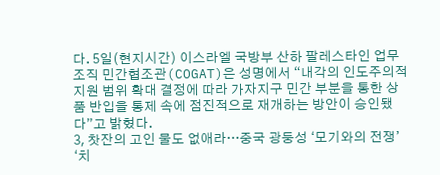다. 5일(현지시간) 이스라엘 국방부 산하 팔레스타인 업무조직 민간협조관(COGAT)은 성명에서 “내각의 인도주의적 지원 범위 확대 결정에 따라 가자지구 민간 부분을 통한 상품 반입을 통제 속에 점진적으로 재개하는 방안이 승인됐다”고 밝혔다.
3, 찻잔의 고인 물도 없애라…중국 광둥성 ‘모기와의 전쟁’
‘치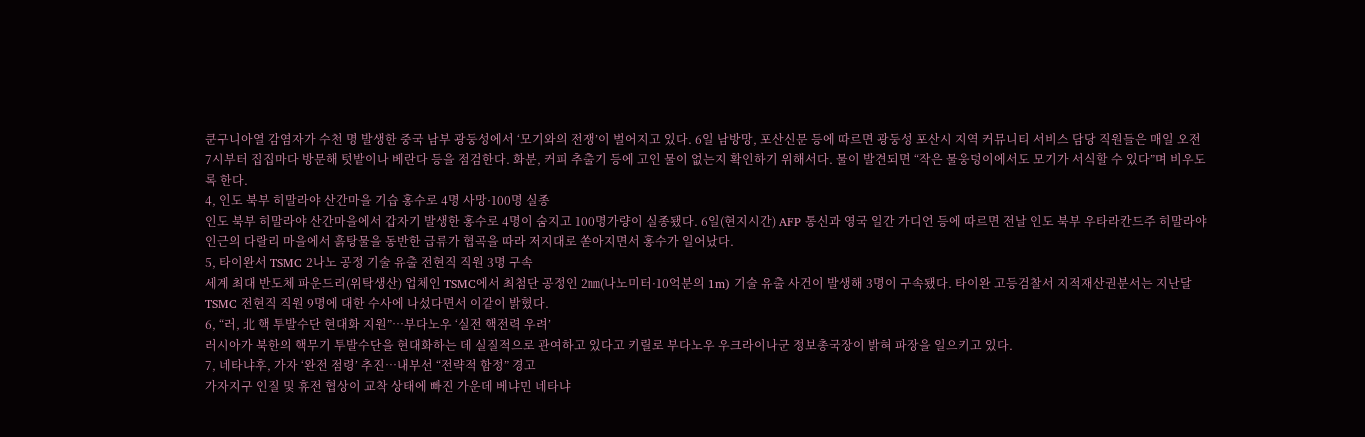쿤구니아열 감염자가 수천 명 발생한 중국 남부 광둥성에서 ‘모기와의 전쟁’이 벌어지고 있다. 6일 남방망, 포산신문 등에 따르면 광둥성 포산시 지역 커뮤니티 서비스 담당 직원들은 매일 오전 7시부터 집집마다 방문해 텃밭이나 베란다 등을 점검한다. 화분, 커피 추출기 등에 고인 물이 없는지 확인하기 위해서다. 물이 발견되면 “작은 물웅덩이에서도 모기가 서식할 수 있다”며 비우도록 한다.
4, 인도 북부 히말라야 산간마을 기습 홍수로 4명 사망·100명 실종
인도 북부 히말라야 산간마을에서 갑자기 발생한 홍수로 4명이 숨지고 100명가량이 실종됐다. 6일(현지시간) AFP 통신과 영국 일간 가디언 등에 따르면 전날 인도 북부 우타라칸드주 히말라야 인근의 다랄리 마을에서 흙탕물을 동반한 급류가 협곡을 따라 저지대로 쏟아지면서 홍수가 일어났다.
5, 타이완서 TSMC 2나노 공정 기술 유출 전현직 직원 3명 구속
세계 최대 반도체 파운드리(위탁생산) 업체인 TSMC에서 최첨단 공정인 2㎚(나노미터·10억분의 1m) 기술 유출 사건이 발생해 3명이 구속됐다. 타이완 고등검찰서 지적재산권분서는 지난달 TSMC 전현직 직원 9명에 대한 수사에 나섰다면서 이같이 밝혔다.
6, “러, 北 핵 투발수단 현대화 지원”…부다노우 ‘실전 핵전력 우려’
러시아가 북한의 핵무기 투발수단을 현대화하는 데 실질적으로 관여하고 있다고 키릴로 부다노우 우크라이나군 정보총국장이 밝혀 파장을 일으키고 있다.
7, 네타냐후, 가자 ‘완전 점령’ 추진…내부선 “전략적 함정” 경고
가자지구 인질 및 휴전 협상이 교착 상태에 빠진 가운데 베냐민 네타냐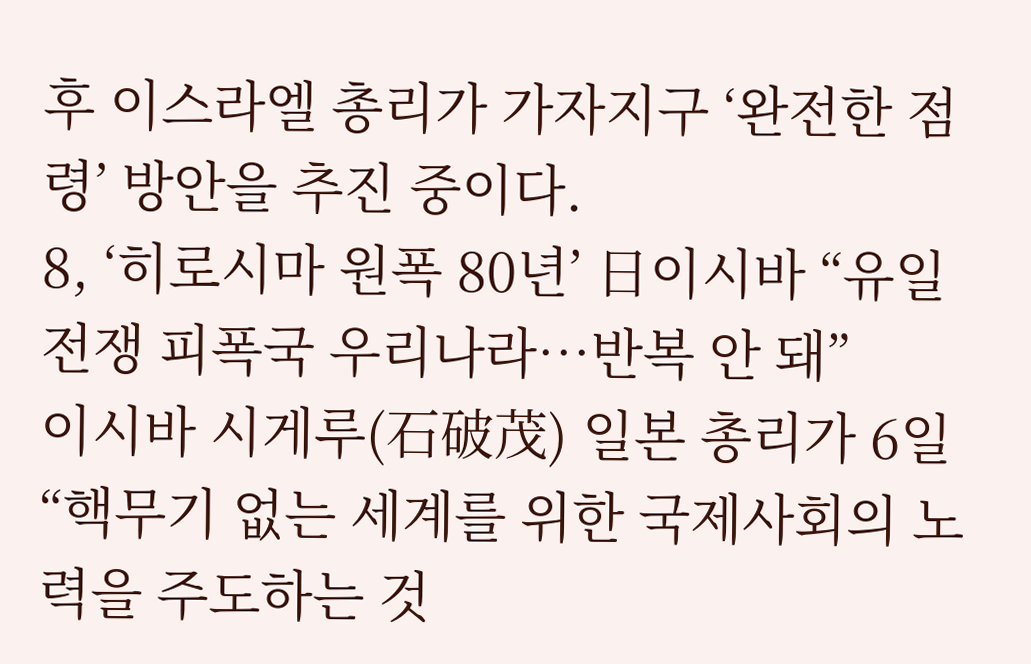후 이스라엘 총리가 가자지구 ‘완전한 점령’ 방안을 추진 중이다.
8, ‘히로시마 원폭 80년’ 日이시바 “유일 전쟁 피폭국 우리나라…반복 안 돼”
이시바 시게루(石破茂) 일본 총리가 6일 “핵무기 없는 세계를 위한 국제사회의 노력을 주도하는 것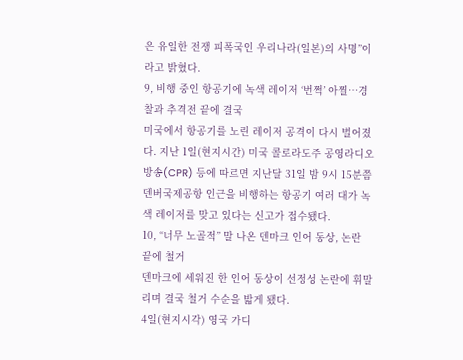은 유일한 전쟁 피폭국인 우리나라(일본)의 사명”이라고 밝혔다.
9, 비행 중인 항공기에 녹색 레이저 ‘번쩍’ 아찔…경찰과 추격전 끝에 결국
미국에서 항공기를 노린 레이저 공격이 다시 벌어졌다. 지난 1일(현지시간) 미국 콜로라도주 공영라디오방송(CPR) 등에 따르면 지난달 31일 밤 9시 15분쯤 덴버국제공항 인근을 비행하는 항공기 여러 대가 녹색 레이저를 맞고 있다는 신고가 접수됐다.
10, “너무 노골적” 말 나온 덴마크 인어 동상, 논란 끝에 철거
덴마크에 세워진 한 인어 동상이 선정성 논란에 휘말리며 결국 철거 수순을 밟게 됐다.
4일(현지시각) 영국 가디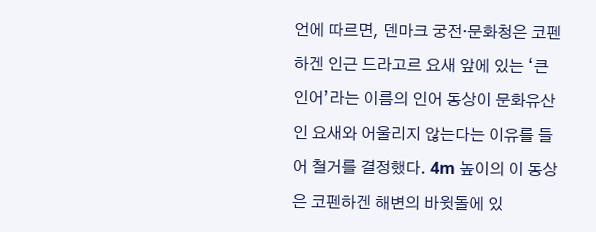언에 따르면, 덴마크 궁전·문화청은 코펜하겐 인근 드라고르 요새 앞에 있는 ‘큰 인어’라는 이름의 인어 동상이 문화유산인 요새와 어울리지 않는다는 이유를 들어 철거를 결정했다. 4m 높이의 이 동상은 코펜하겐 해변의 바윗돌에 있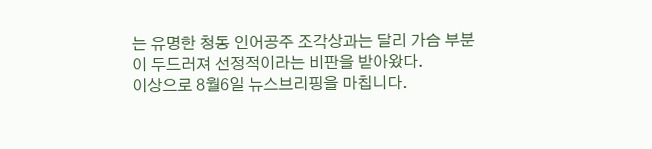는 유명한 청동 인어공주 조각상과는 달리 가슴 부분이 두드러져 선정적이라는 비판을 받아왔다.
이상으로 8월6일 뉴스브리핑을 마칩니다.